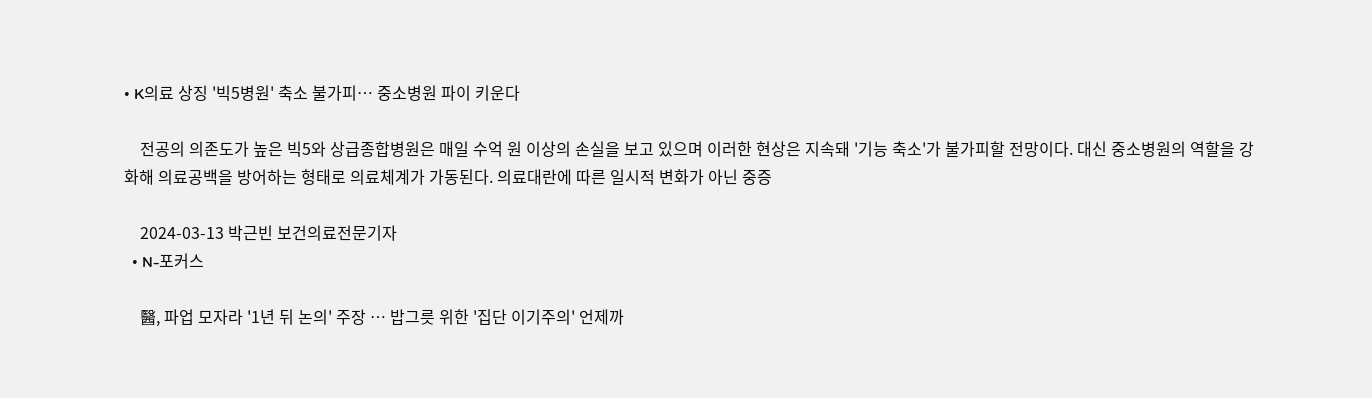• K의료 상징 '빅5병원' 축소 불가피… 중소병원 파이 키운다

    전공의 의존도가 높은 빅5와 상급종합병원은 매일 수억 원 이상의 손실을 보고 있으며 이러한 현상은 지속돼 '기능 축소'가 불가피할 전망이다. 대신 중소병원의 역할을 강화해 의료공백을 방어하는 형태로 의료체계가 가동된다. 의료대란에 따른 일시적 변화가 아닌 중증

    2024-03-13 박근빈 보건의료전문기자
  • N-포커스

    醫, 파업 모자라 '1년 뒤 논의' 주장 … 밥그릇 위한 '집단 이기주의' 언제까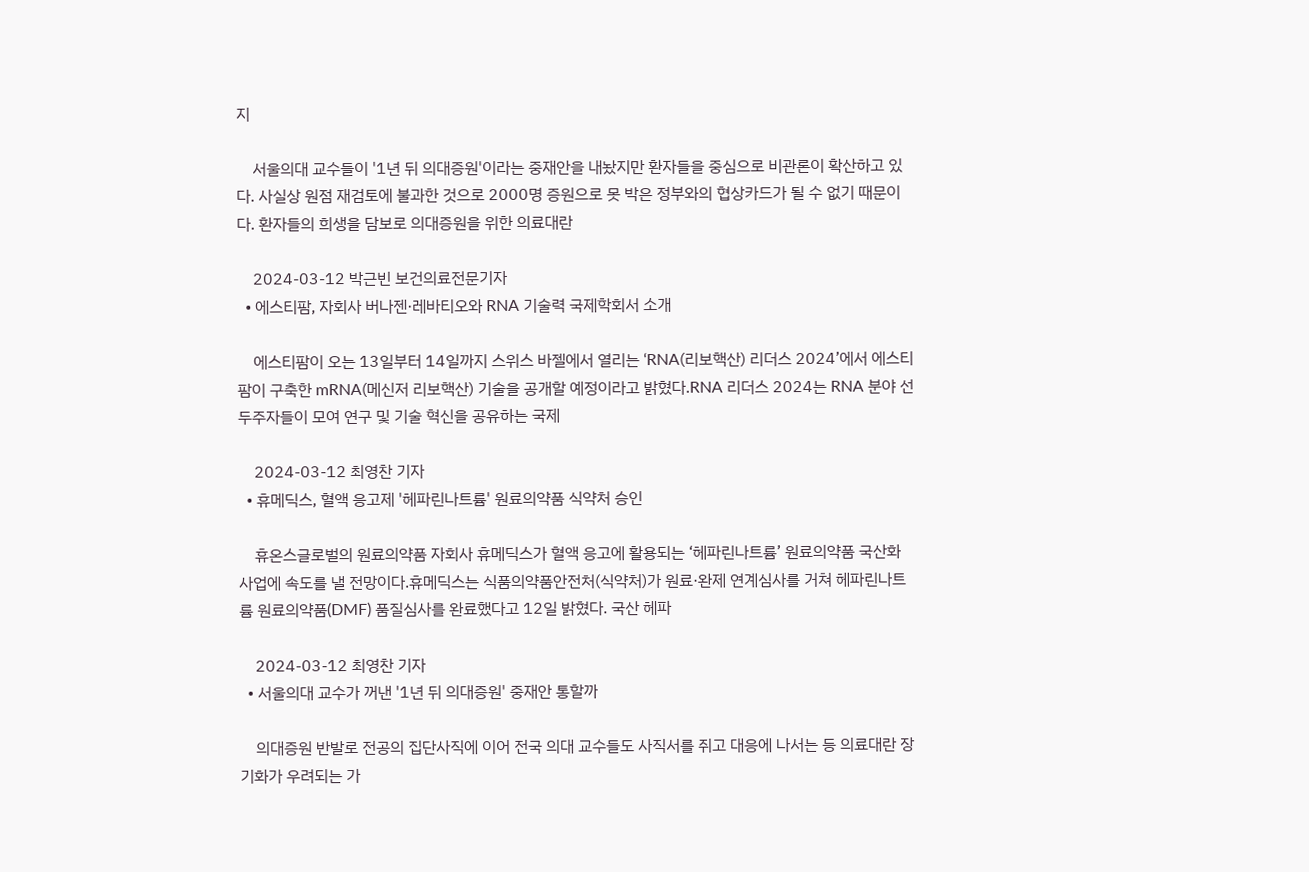지

    서울의대 교수들이 '1년 뒤 의대증원'이라는 중재안을 내놨지만 환자들을 중심으로 비관론이 확산하고 있다. 사실상 원점 재검토에 불과한 것으로 2000명 증원으로 못 박은 정부와의 협상카드가 될 수 없기 때문이다. 환자들의 희생을 담보로 의대증원을 위한 의료대란

    2024-03-12 박근빈 보건의료전문기자
  • 에스티팜, 자회사 버나젠·레바티오와 RNA 기술력 국제학회서 소개

    에스티팜이 오는 13일부터 14일까지 스위스 바젤에서 열리는 ‘RNA(리보핵산) 리더스 2024’에서 에스티팜이 구축한 mRNA(메신저 리보핵산) 기술을 공개할 예정이라고 밝혔다.RNA 리더스 2024는 RNA 분야 선두주자들이 모여 연구 및 기술 혁신을 공유하는 국제

    2024-03-12 최영찬 기자
  • 휴메딕스, 혈액 응고제 '헤파린나트륨' 원료의약품 식약처 승인

    휴온스글로벌의 원료의약품 자회사 휴메딕스가 혈액 응고에 활용되는 ‘헤파린나트륨’ 원료의약품 국산화 사업에 속도를 낼 전망이다.휴메딕스는 식품의약품안전처(식약처)가 원료·완제 연계심사를 거쳐 헤파린나트륨 원료의약품(DMF) 품질심사를 완료했다고 12일 밝혔다. 국산 헤파

    2024-03-12 최영찬 기자
  • 서울의대 교수가 꺼낸 '1년 뒤 의대증원' 중재안 통할까

    의대증원 반발로 전공의 집단사직에 이어 전국 의대 교수들도 사직서를 쥐고 대응에 나서는 등 의료대란 장기화가 우려되는 가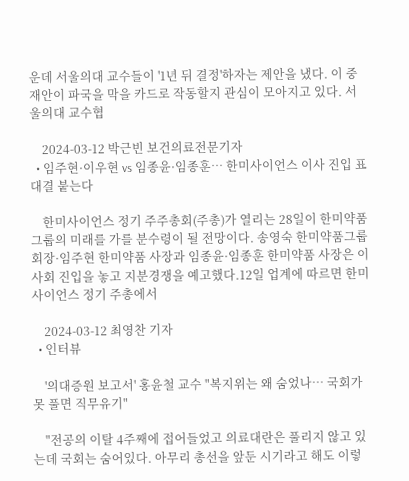운데 서울의대 교수들이 '1년 뒤 결정'하자는 제안을 냈다. 이 중재안이 파국을 막을 카드로 작동할지 관심이 모아지고 있다. 서울의대 교수협

    2024-03-12 박근빈 보건의료전문기자
  • 임주현·이우현 vs 임종윤·임종훈… 한미사이언스 이사 진입 표대결 붙는다

    한미사이언스 정기 주주총회(주총)가 열리는 28일이 한미약품그룹의 미래를 가를 분수령이 될 전망이다. 송영숙 한미약품그룹 회장·임주현 한미약품 사장과 임종윤·임종훈 한미약품 사장은 이사회 진입을 놓고 지분경쟁을 예고했다.12일 업계에 따르면 한미사이언스 정기 주총에서

    2024-03-12 최영찬 기자
  • 인터뷰

    '의대증원 보고서' 홍윤철 교수 "복지위는 왜 숨었나… 국회가 못 풀면 직무유기"

    "전공의 이탈 4주째에 접어들었고 의료대란은 풀리지 않고 있는데 국회는 숨어있다. 아무리 총선을 앞둔 시기라고 해도 이렇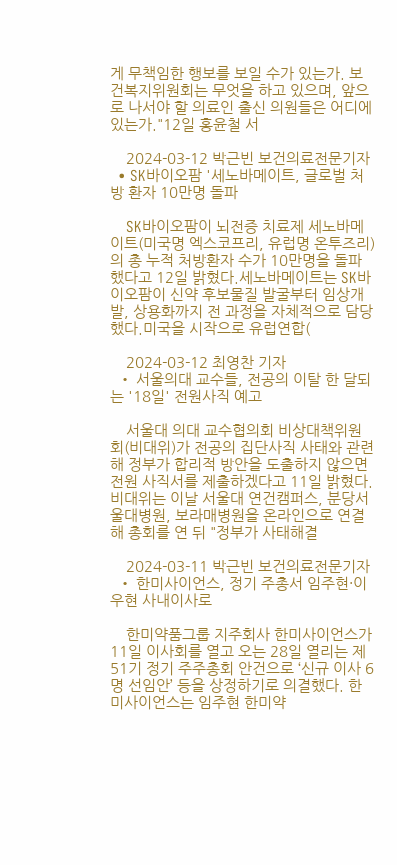게 무책임한 행보를 보일 수가 있는가. 보건복지위원회는 무엇을 하고 있으며, 앞으로 나서야 할 의료인 출신 의원들은 어디에 있는가."12일 홍윤철 서

    2024-03-12 박근빈 보건의료전문기자
  • SK바이오팜 '세노바메이트, 글로벌 처방 환자 10만명 돌파

    SK바이오팜이 뇌전증 치료제 세노바메이트(미국명 엑스코프리, 유럽명 온투즈리)의 총 누적 처방환자 수가 10만명을 돌파했다고 12일 밝혔다.세노바메이트는 SK바이오팜이 신약 후보물질 발굴부터 임상개발, 상용화까지 전 과정을 자체적으로 담당했다.미국을 시작으로 유럽연합(

    2024-03-12 최영찬 기자
  • 서울의대 교수들, 전공의 이탈 한 달되는 '18일' 전원사직 예고

    서울대 의대 교수협의회 비상대책위원회(비대위)가 전공의 집단사직 사태와 관련해 정부가 합리적 방안을 도출하지 않으면 전원 사직서를 제출하겠다고 11일 밝혔다.비대위는 이날 서울대 연건캠퍼스, 분당서울대병원, 보라매병원을 온라인으로 연결해 총회를 연 뒤 "정부가 사태해결

    2024-03-11 박근빈 보건의료전문기자
  • 한미사이언스, 정기 주총서 임주현·이우현 사내이사로

    한미약품그룹 지주회사 한미사이언스가 11일 이사회를 열고 오는 28일 열리는 제51기 정기 주주총회 안건으로 ‘신규 이사 6명 선임안’ 등을 상정하기로 의결했다. 한미사이언스는 임주현 한미약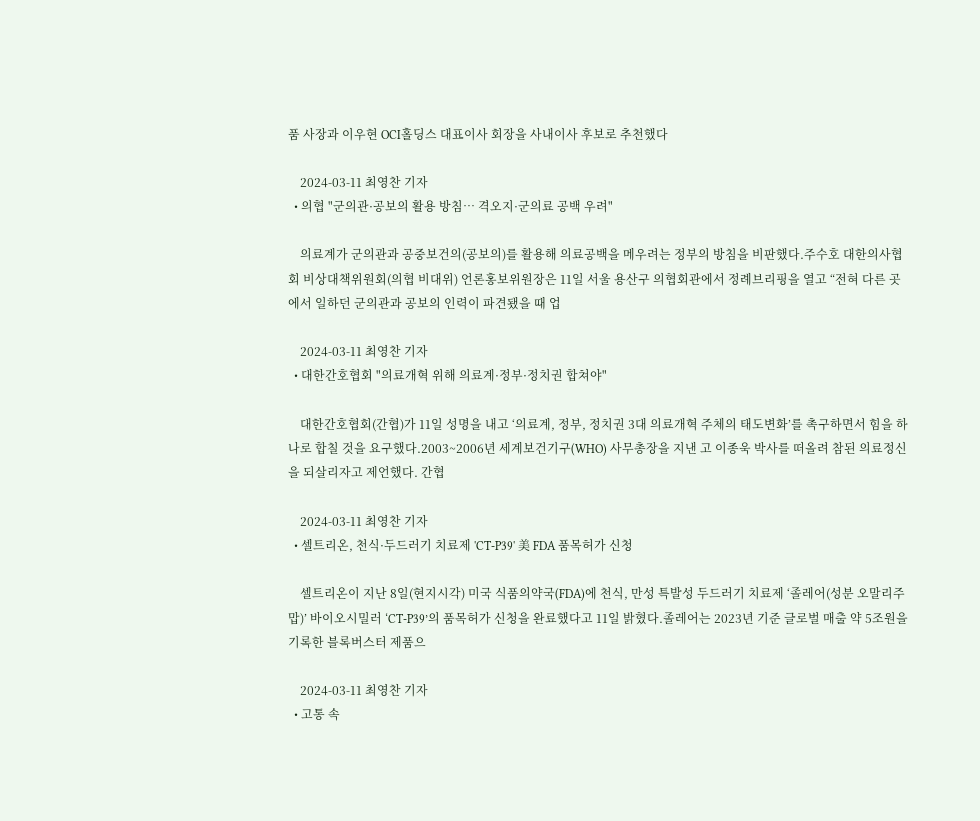품 사장과 이우현 OCI홀딩스 대표이사 회장을 사내이사 후보로 추천했다

    2024-03-11 최영찬 기자
  • 의협 "군의관·공보의 활용 방침… 격오지·군의료 공백 우려"

    의료계가 군의관과 공중보건의(공보의)를 활용해 의료공백을 메우려는 정부의 방침을 비판했다.주수호 대한의사협회 비상대책위원회(의협 비대위) 언론홍보위원장은 11일 서울 용산구 의협회관에서 정례브리핑을 열고 “전혀 다른 곳에서 일하던 군의관과 공보의 인력이 파견됐을 때 업

    2024-03-11 최영찬 기자
  • 대한간호협회 "의료개혁 위해 의료계·정부·정치권 합쳐야"

    대한간호협회(간협)가 11일 성명을 내고 ‘의료계, 정부, 정치권 3대 의료개혁 주체의 태도변화’를 촉구하면서 힘을 하나로 합칠 것을 요구했다.2003~2006년 세계보건기구(WHO) 사무총장을 지낸 고 이종욱 박사를 떠올려 참된 의료정신을 되살리자고 제언했다. 간협

    2024-03-11 최영찬 기자
  • 셀트리온, 천식·두드러기 치료제 'CT-P39' 美 FDA 품목허가 신청

    셀트리온이 지난 8일(현지시각) 미국 식품의약국(FDA)에 천식, 만성 특발성 두드러기 치료제 ‘졸레어(성분 오말리주맙)’ 바이오시밀러 ‘CT-P39’의 품목허가 신청을 완료했다고 11일 밝혔다.졸레어는 2023년 기준 글로벌 매출 약 5조원을 기록한 블록버스터 제품으

    2024-03-11 최영찬 기자
  • 고통 속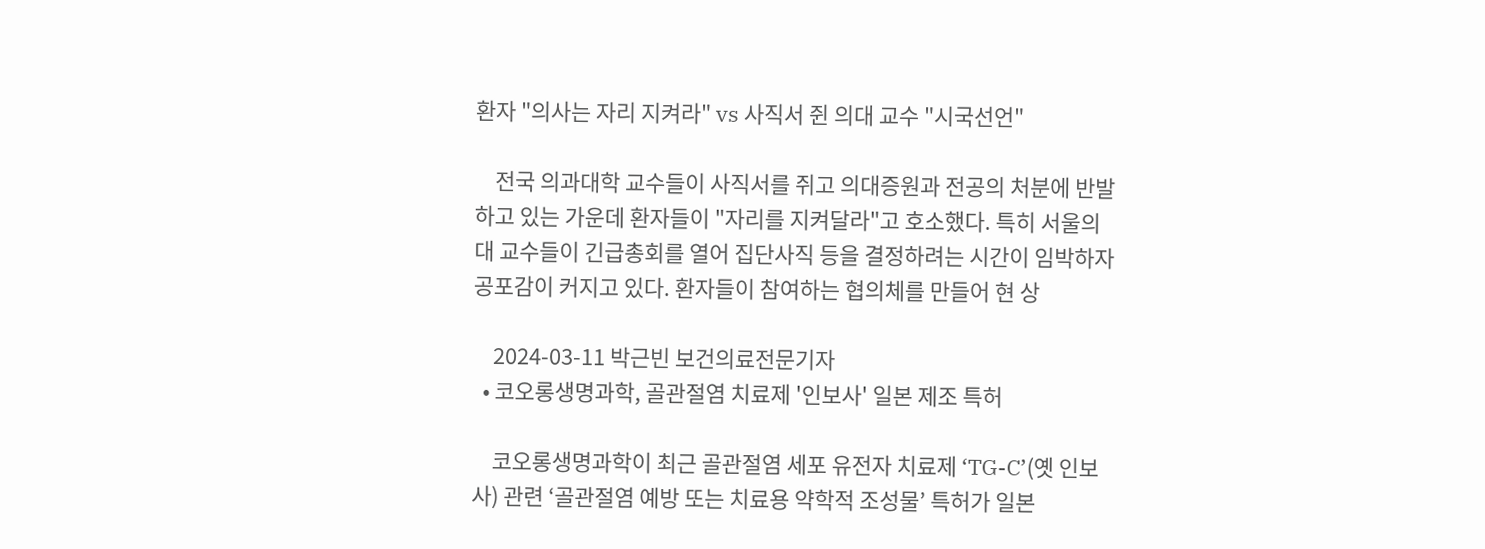환자 "의사는 자리 지켜라" vs 사직서 쥔 의대 교수 "시국선언"

    전국 의과대학 교수들이 사직서를 쥐고 의대증원과 전공의 처분에 반발하고 있는 가운데 환자들이 "자리를 지켜달라"고 호소했다. 특히 서울의대 교수들이 긴급총회를 열어 집단사직 등을 결정하려는 시간이 임박하자 공포감이 커지고 있다. 환자들이 참여하는 협의체를 만들어 현 상

    2024-03-11 박근빈 보건의료전문기자
  • 코오롱생명과학, 골관절염 치료제 '인보사' 일본 제조 특허

    코오롱생명과학이 최근 골관절염 세포 유전자 치료제 ‘TG-C’(옛 인보사) 관련 ‘골관절염 예방 또는 치료용 약학적 조성물’ 특허가 일본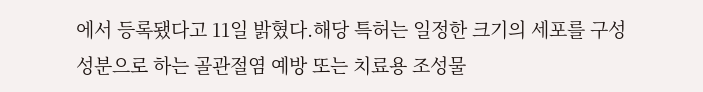에서 등록됐다고 11일 밝혔다.해당 특허는 일정한 크기의 세포를 구성성분으로 하는 골관절염 예방 또는 치료용 조성물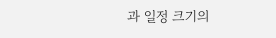과 일정 크기의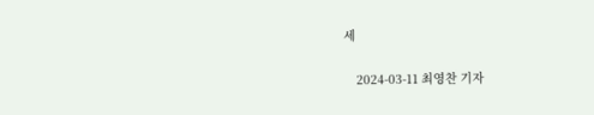세

    2024-03-11 최영찬 기자